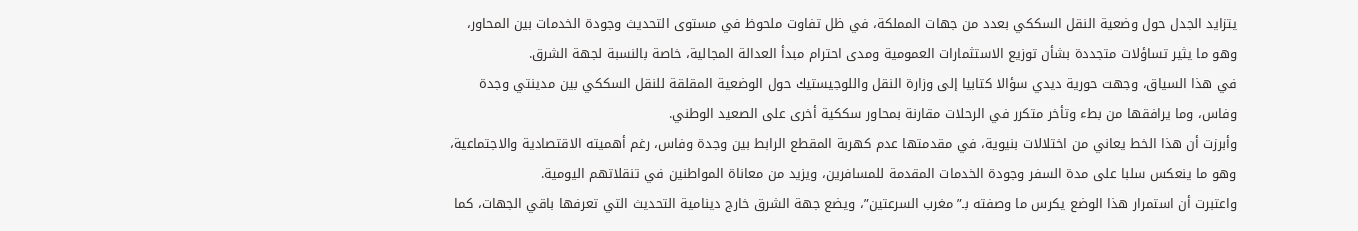يتزايد الجدل حول وضعية النقل السككي بعدد من جهات المملكة، في ظل تفاوت ملحوظ في مستوى التحديث وجودة الخدمات بين المحاور، وهو ما يثير تساؤلات متجددة بشأن توزيع الاستثمارات العمومية ومدى احترام مبدأ العدالة المجالية، خاصة بالنسبة لجهة الشرق.
في هذا السياق، وجهت حورية ديدي سؤالا كتابيا إلى وزارة النقل واللوجيستيك حول الوضعية المقلقة للنقل السككي بين مدينتي وجدة وفاس، وما يرافقها من بطء وتأخر متكرر في الرحلات مقارنة بمحاور سككية أخرى على الصعيد الوطني.
وأبرزت أن هذا الخط يعاني من اختلالات بنيوية، في مقدمتها عدم كهربة المقطع الرابط بين وجدة وفاس، رغم أهميته الاقتصادية والاجتماعية، وهو ما ينعكس سلبا على مدة السفر وجودة الخدمات المقدمة للمسافرين، ويزيد من معاناة المواطنين في تنقلاتهم اليومية.
واعتبرت أن استمرار هذا الوضع يكرس ما وصفته بـ”مغرب السرعتين”، ويضع جهة الشرق خارج دينامية التحديث التي تعرفها باقي الجهات، كما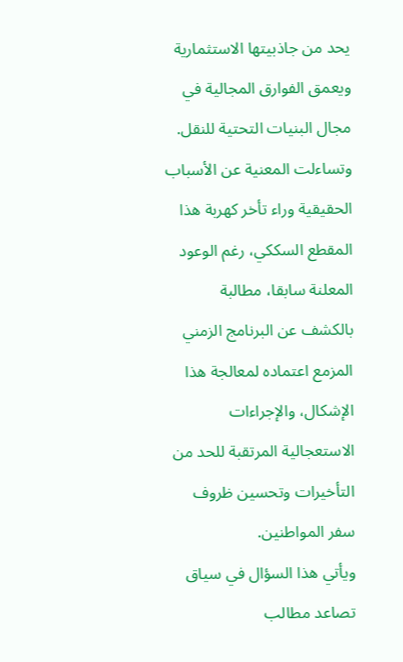يحد من جاذبيتها الاستثمارية ويعمق الفوارق المجالية في مجال البنيات التحتية للنقل.
وتساءلت المعنية عن الأسباب الحقيقية وراء تأخر كهربة هذا المقطع السككي، رغم الوعود المعلنة سابقا، مطالبة بالكشف عن البرنامج الزمني المزمع اعتماده لمعالجة هذا الإشكال، والإجراءات الاستعجالية المرتقبة للحد من التأخيرات وتحسين ظروف سفر المواطنين.
ويأتي هذا السؤال في سياق تصاعد مطالب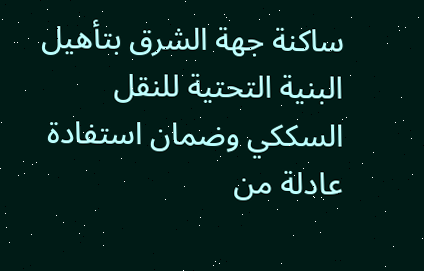ساكنة جهة الشرق بتأهيل البنية التحتية للنقل السككي وضمان استفادة عادلة من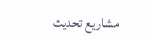مشاريع تحديث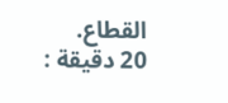القطاع.
20 دقيقة :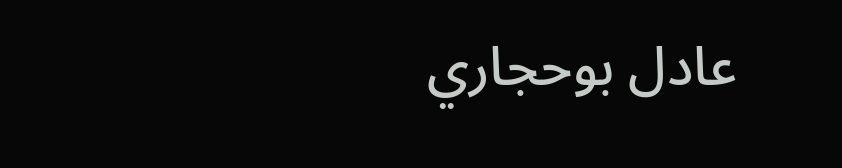عادل بوحجاري